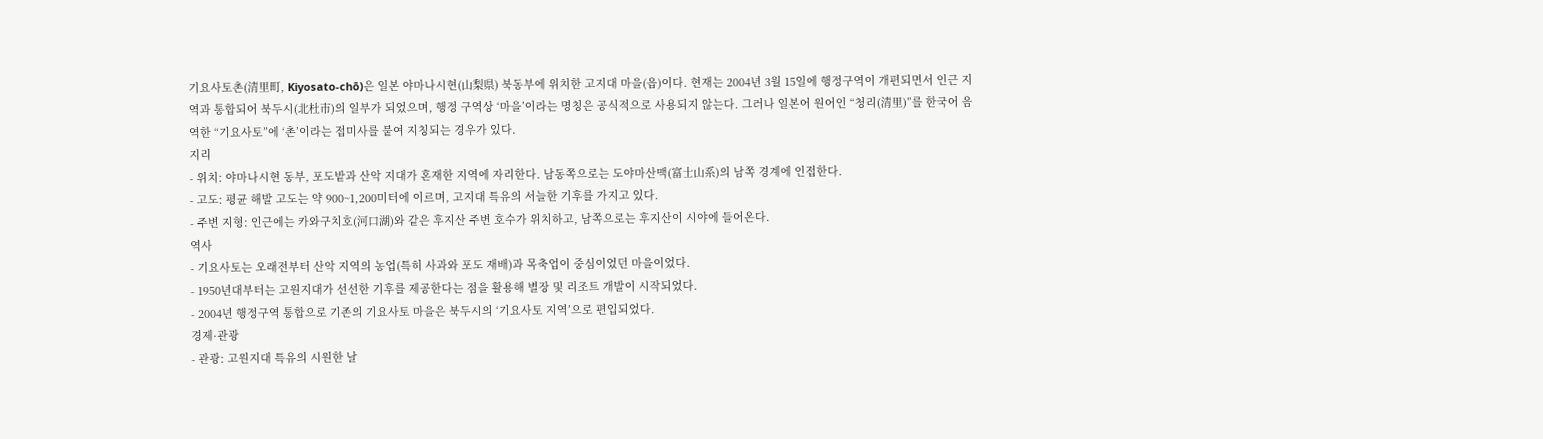기요사토촌(清里町, Kiyosato-chō)은 일본 야마나시현(山梨県) 북동부에 위치한 고지대 마을(읍)이다. 현재는 2004년 3월 15일에 행정구역이 개편되면서 인근 지역과 통합되어 북두시(北杜市)의 일부가 되었으며, 행정 구역상 ‘마을’이라는 명칭은 공식적으로 사용되지 않는다. 그러나 일본어 원어인 “청리(清里)”를 한국어 음역한 “기요사토”에 ‘촌’이라는 접미사를 붙여 지칭되는 경우가 있다.
지리
- 위치: 야마나시현 동부, 포도밭과 산악 지대가 혼재한 지역에 자리한다. 남동쪽으로는 도야마산맥(富士山系)의 남쪽 경계에 인접한다.
- 고도: 평균 해발 고도는 약 900~1,200미터에 이르며, 고지대 특유의 서늘한 기후를 가지고 있다.
- 주변 지형: 인근에는 카와구치호(河口湖)와 같은 후지산 주변 호수가 위치하고, 남쪽으로는 후지산이 시야에 들어온다.
역사
- 기요사토는 오래전부터 산악 지역의 농업(특히 사과와 포도 재배)과 목축업이 중심이었던 마을이었다.
- 1950년대부터는 고원지대가 선선한 기후를 제공한다는 점을 활용해 별장 및 리조트 개발이 시작되었다.
- 2004년 행정구역 통합으로 기존의 기요사토 마을은 북두시의 ‘기요사토 지역’으로 편입되었다.
경제·관광
- 관광: 고원지대 특유의 시원한 날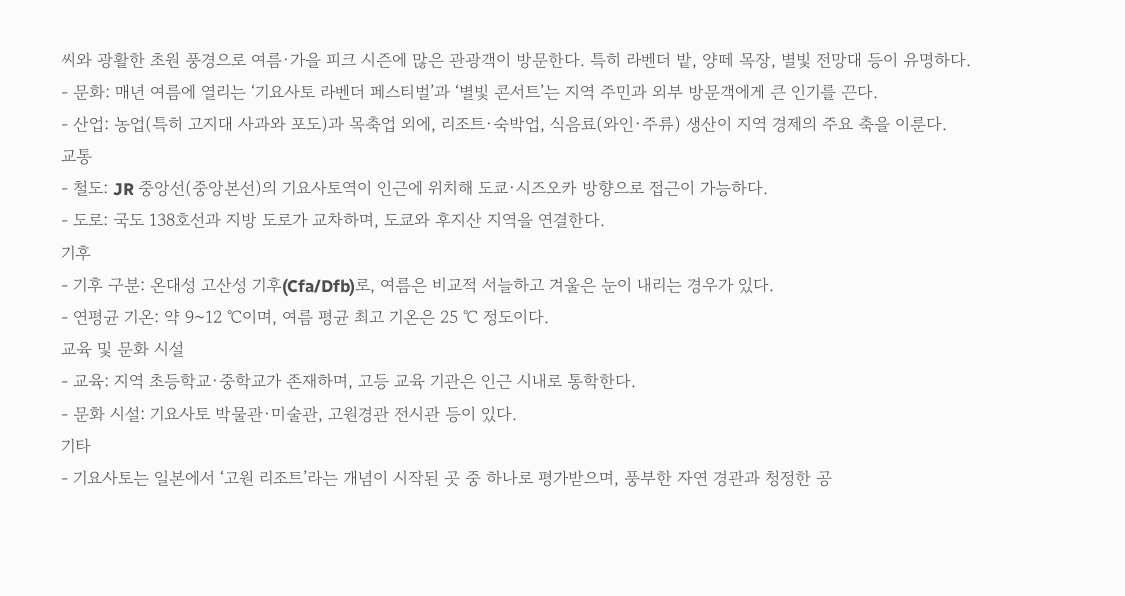씨와 광활한 초원 풍경으로 여름·가을 피크 시즌에 많은 관광객이 방문한다. 특히 라벤더 밭, 양떼 목장, 별빛 전망대 등이 유명하다.
- 문화: 매년 여름에 열리는 ‘기요사토 라벤더 페스티벌’과 ‘별빛 콘서트’는 지역 주민과 외부 방문객에게 큰 인기를 끈다.
- 산업: 농업(특히 고지대 사과와 포도)과 목축업 외에, 리조트·숙박업, 식음료(와인·주류) 생산이 지역 경제의 주요 축을 이룬다.
교통
- 철도: JR 중앙선(중앙본선)의 기요사토역이 인근에 위치해 도쿄·시즈오카 방향으로 접근이 가능하다.
- 도로: 국도 138호선과 지방 도로가 교차하며, 도쿄와 후지산 지역을 연결한다.
기후
- 기후 구분: 온대성 고산성 기후(Cfa/Dfb)로, 여름은 비교적 서늘하고 겨울은 눈이 내리는 경우가 있다.
- 연평균 기온: 약 9~12 ℃이며, 여름 평균 최고 기온은 25 ℃ 정도이다.
교육 및 문화 시설
- 교육: 지역 초등학교·중학교가 존재하며, 고등 교육 기관은 인근 시내로 통학한다.
- 문화 시설: 기요사토 박물관·미술관, 고원경관 전시관 등이 있다.
기타
- 기요사토는 일본에서 ‘고원 리조트’라는 개념이 시작된 곳 중 하나로 평가받으며, 풍부한 자연 경관과 청정한 공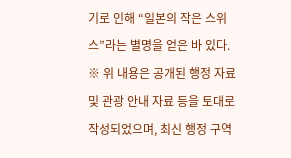기로 인해 “일본의 작은 스위스”라는 별명을 얻은 바 있다.
※ 위 내용은 공개된 행정 자료 및 관광 안내 자료 등을 토대로 작성되었으며, 최신 행정 구역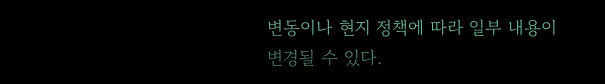변동이나 현지 정책에 따라 일부 내용이 변경될 수 있다.